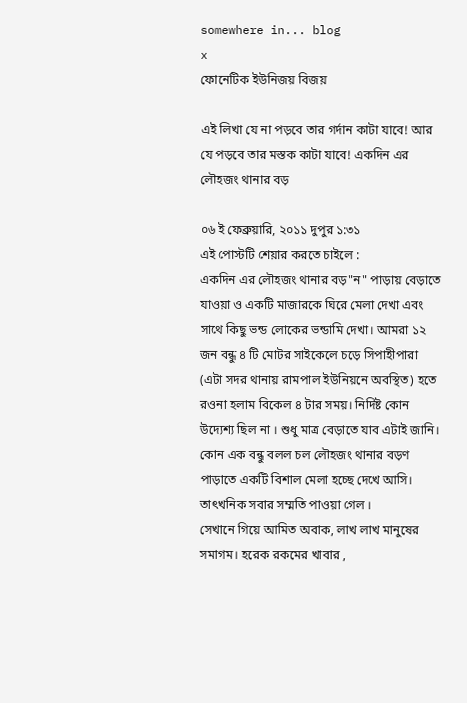somewhere in... blog
x
ফোনেটিক ইউনিজয় বিজয়

এই লিখা যে না পড়বে তার গর্দান কাটা যাবে! আর যে পড়বে তার মস্তক কাটা যাবে! একদিন এর লৌহজং থানার বড়

০৬ ই ফেব্রুয়ারি, ২০১১ দুপুর ১:৩১
এই পোস্টটি শেয়ার করতে চাইলে :
একদিন এর লৌহজং থানার বড়"ন" পাড়ায় বেড়াতে যাওয়া ও একটি মাজারকে ঘিরে মেলা দেখা এবং সাথে কিছু ভন্ড লোকের ভন্ডামি দেখা। আমরা ১২ জন বন্ধু ৪ টি মোটর সাইকেলে চড়ে সিপাহীপারা (এটা সদর থানায় রামপাল ইউনিয়নে অবস্থিত) হতে রওনা হলাম বিকেল ৪ টার সময়। নির্দিষ্ট কোন উদ্যেশ্য ছিল না । শুধু মাত্র বেড়াতে যাব এটাই জানি। কোন এক বন্ধু বলল চল লৌহজং থানার বড়ণ পাড়াতে একটি বিশাল মেলা হচ্ছে দেখে আসি। তাৎখনিক সবার সম্মতি পাওয়া গেল ।
সেখানে গিয়ে আমিত অবাক, লাখ লাখ মানুষের সমাগম। হরেক রকমের খাবার ,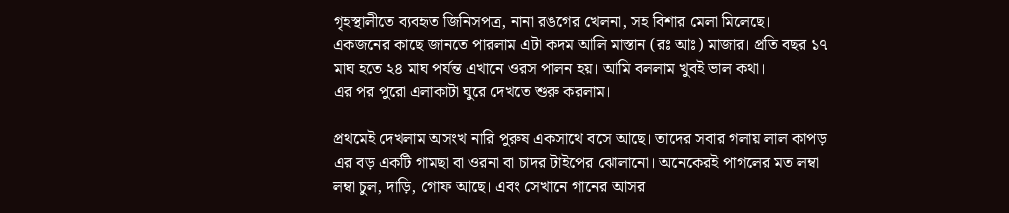গৃহস্থালীতে ব্যবহৃত জিনিসপত্র, নানা রঙগের খেলনা, সহ বিশার মেলা মিলেছে।
একজনের কাছে জানতে পারলাম এটা কদম আলি মাস্তান (রঃ আঃ) মাজার। প্রতি বছর ১৭ মাঘ হতে ২৪ মাঘ পর্যন্ত এখানে ওরস পালন হয়। আমি বললাম খুবই ভাল কথা।
এর পর পুরো এলাকাটা ঘুরে দেখতে শুরু করলাম।

প্রথমেই দেখলাম অসংখ নারি পুরুষ একসাথে বসে আছে। তাদের সবার গলায় লাল কাপড় এর বড় একটি গামছা বা ওরনা বা চাদর টাইপের ঝোলানো। অনেকেরই পাগলের মত লম্বা লম্বা চুল, দাড়ি, গোফ আছে। এবং সেখানে গানের আসর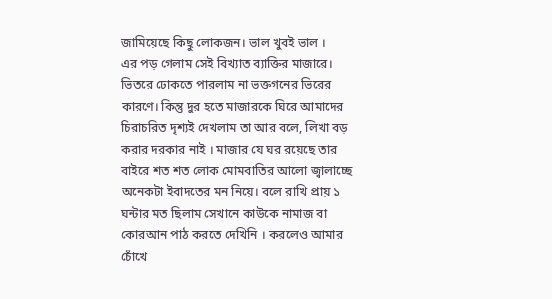জামিয়েছে কিছু লোকজন। ভাল খুবই ভাল ।
এর পড় গেলাম সেই বিখ্যাত ব্যাক্তির মাজারে। ভিতরে ঢোকতে পারলাম না ভক্তগনের ভিরের কারণে। কিন্তু দুর হতে মাজারকে ঘিরে আমাদের চিরাচরিত দৃশ্যই দেখলাম তা আর বলে, লিখা বড় করার দরকার নাই । মাজার যে ঘর রয়েছে তার বাইরে শত শত লোক মোমবাতির আলো জ্বালাচ্ছে অনেকটা ইবাদতের মন নিয়ে। বলে রাখি প্রায় ১ ঘন্টার মত ছিলাম সেখানে কাউকে নামাজ বা কোরআন পাঠ করতে দেখিনি । করলেও আমার চোঁখে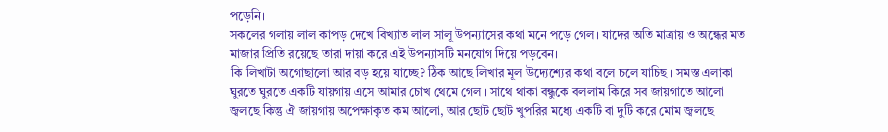পড়েনি।
সকলের গলায় লাল কাপড় দেখে বিখ্যাত লাল সালূ উপন্যাসের কথা মনে পড়ে গেল। যাদের অতি মাত্রায় ও অন্ধের মত মাজার প্রিতি রয়েছে তারা দায়া করে এই উপন্যাসটি মনযোগ দিয়ে পড়বেন।
কি লিখাটা অগোছালো আর বড় হয়ে যাচ্ছে? ঠিক আছে লিখার মূল উদ্যেশ্যের কথা বলে চলে যাচিছ । সমস্ত এলাকা ঘুরতে ঘুরতে একটি যায়গায় এসে আমার চোখ থেমে গেল । সাথে থাকা বন্ধুকে বললাম কিরে সব জায়গাতে আলো জ্বলছে কিন্তু ঐ জায়গায় অপেক্ষাকৃত কম আলো, আর ছোট ছোট খুপরির মধ্যে একটি বা দুটি করে মোম জ্বলছে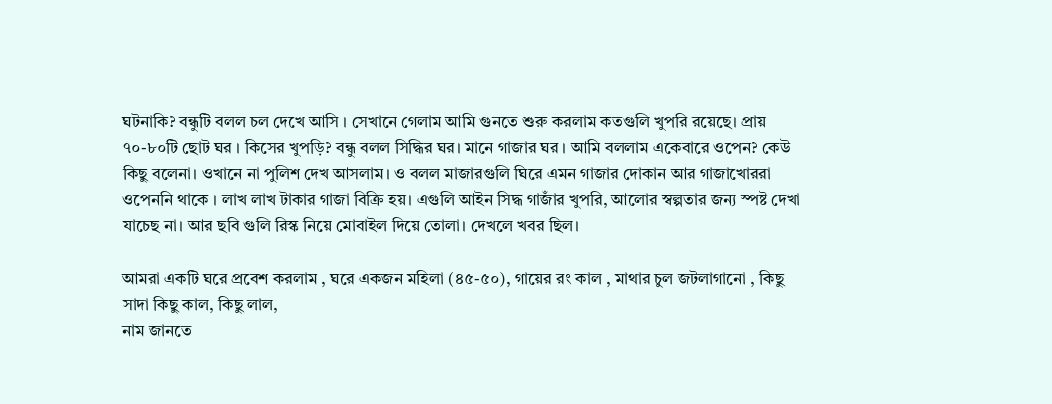ঘটনাকি? বন্ধুটি বলল চল দেখে আসি । সেখানে গেলাম আমি গুনতে শুরু করলাম কতগুলি খুপরি রয়েছে। প্রায় ৭০-৮০টি ছোট ঘর । কিসের খুপড়ি? বন্ধু বলল সিদ্ধির ঘর। মানে গাজার ঘর । আমি বললাম একেবারে ওপেন? কেউ কিছু বলেনা। ওখানে না পুলিশ দেখ আসলাম। ও বলল মাজারগুলি ঘিরে এমন গাজার দোকান আর গাজাখোররা ওপেননি থাকে । লাখ লাখ টাকার গাজা বিক্রি হয়। এগুলি আইন সিদ্ধ গাজাঁর খুপরি, আলোর স্বল্পতার জন্য স্পষ্ট দেখা যাচেছ না। আর ছবি গুলি রিস্ক নিয়ে মোবাইল দিয়ে তোলা। দেখলে খবর ছিল।

আমরা একটি ঘরে প্রবেশ করলাম , ঘরে একজন মহিলা (৪৫-৫০), গায়ের রং কাল , মাথার চুল জটলাগানো , কিছু সাদা কিছু কাল, কিছু লাল,
নাম জানতে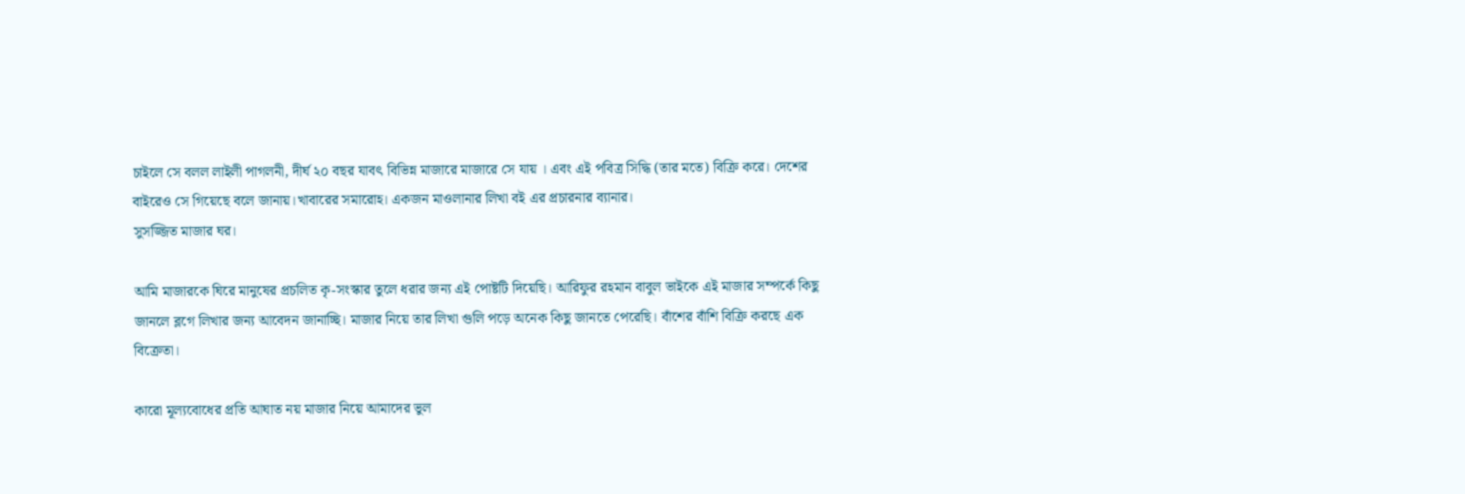চাইলে সে বলল লাইলী পাগলনী, দীর্ঘ ২০ বছর যাবৎ বিভিন্ন মাজারে মাজারে সে যায় । এবং এই পবিত্র সিদ্ধি (তার মতে) বিক্রি করে। দেশের বাইরেও সে গিয়েছে বলে জানায়।খাবারের সমারোহ। একজন মাওলানার লিখা বই এর প্রচারনার ব্যানার।
সুসজ্জিত মাজার ঘর।

আমি মাজারকে ঘিরে মানুষের প্রচলিত কৃ-সংস্কার তুলে ধরার জন্য এই পোষ্টটি দিয়েছি। আরিফুর রহমান বাবুল ভাইকে এই মাজার সম্পর্কে কিছু জানলে ব্লগে লিখার জন্য আবেদন জানাচ্ছি। মাজার নিয়ে তার লিখা গুলি পড়ে অনেক কিছু জানতে পেরেছি। বাঁশের বাঁশি বিক্রি করছে এক বিক্রেতা।

কারো মূল্যবোধের প্রতি আঘাত নয় মাজার নিয়ে আমাদের ভুল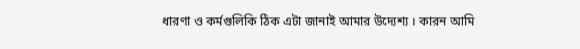ধারণা ও কর্মগুলিকি ঠিক এটা জানাই আমার উদ্যেশ্য । কারন আমি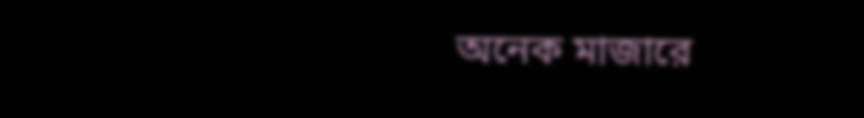অনেক মাজারে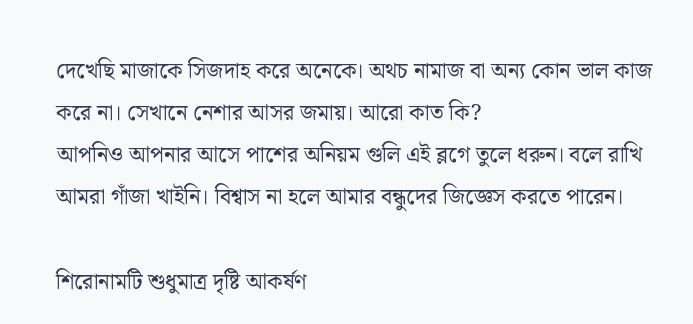দেখেছি মাজাকে সিজদাহ করে অনেকে। অথচ নামাজ বা অন্য কোন ভাল কাজ করে না। সেখানে নেশার আসর জমায়। আরো কাত কি?
আপনিও আপনার আসে পাশের অনিয়ম গুলি এই ব্লগে তুলে ধরুন। বলে রাখি আমরা গাঁজা খাইনি। বিশ্বাস না হলে আমার বন্ধুদের জিজ্ঞেস করতে পারেন।

শিরোনামটি শুধুমাত্র দৃষ্টি আকর্ষণ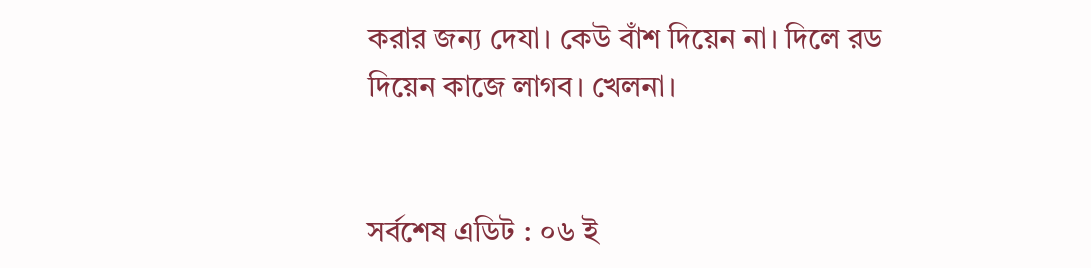করার জন্য দেযা। কেউ বাঁশ দিয়েন না। দিলে রড দিয়েন কাজে লাগব। খেলনা।


সর্বশেষ এডিট : ০৬ ই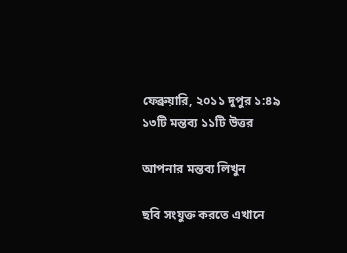ফেব্রুয়ারি, ২০১১ দুপুর ১:৪৯
১৩টি মন্তব্য ১১টি উত্তর

আপনার মন্তব্য লিখুন

ছবি সংযুক্ত করতে এখানে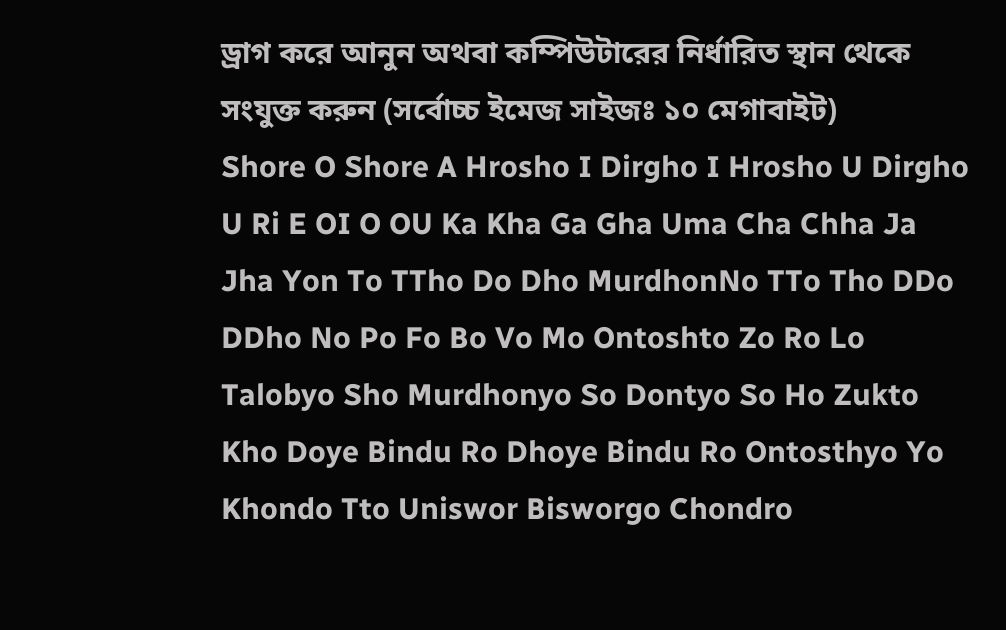ড্রাগ করে আনুন অথবা কম্পিউটারের নির্ধারিত স্থান থেকে সংযুক্ত করুন (সর্বোচ্চ ইমেজ সাইজঃ ১০ মেগাবাইট)
Shore O Shore A Hrosho I Dirgho I Hrosho U Dirgho U Ri E OI O OU Ka Kha Ga Gha Uma Cha Chha Ja Jha Yon To TTho Do Dho MurdhonNo TTo Tho DDo DDho No Po Fo Bo Vo Mo Ontoshto Zo Ro Lo Talobyo Sho Murdhonyo So Dontyo So Ho Zukto Kho Doye Bindu Ro Dhoye Bindu Ro Ontosthyo Yo Khondo Tto Uniswor Bisworgo Chondro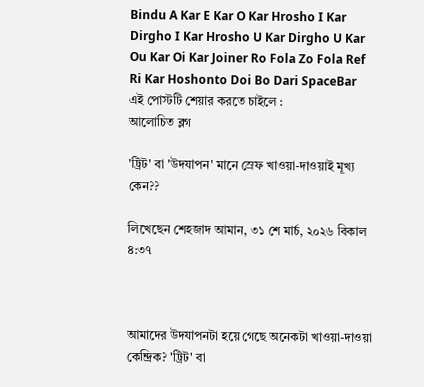Bindu A Kar E Kar O Kar Hrosho I Kar Dirgho I Kar Hrosho U Kar Dirgho U Kar Ou Kar Oi Kar Joiner Ro Fola Zo Fola Ref Ri Kar Hoshonto Doi Bo Dari SpaceBar
এই পোস্টটি শেয়ার করতে চাইলে :
আলোচিত ব্লগ

'ট্রিট' বা 'উদযাপন' মানে স্রেফ খাওয়া-দাওয়াই মূখ্য কেন??

লিখেছেন শেহজাদ আমান, ৩১ শে মার্চ, ২০২৬ বিকাল ৪:৩৭



আমাদের উদযাপনটা হয়ে গেছে অনেকটা খাওয়া-দাওয়া কেন্দ্রিক? 'ট্রিট' বা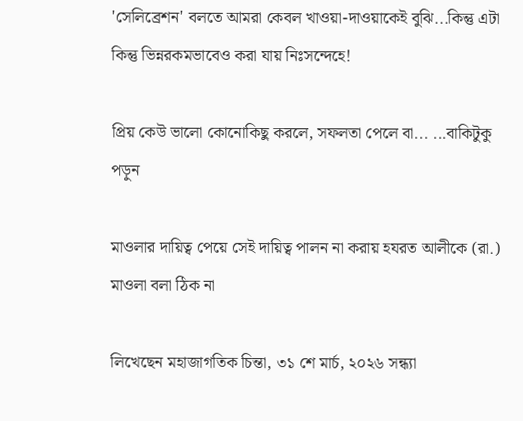'সেলিব্রেশন' বলতে আমরা কেবল খাওয়া-দাওয়াকেই বুঝি...কিন্তু এটা কিন্তু ভিন্নরকমভাবেও করা যায় নিঃসন্দেহে!

প্রিয় কেউ ভালো কোনোকিছু করলে, সফলতা পেলে বা... ...বাকিটুকু পড়ুন

মাওলার দায়িত্ব পেয়ে সেই দায়িত্ব পালন না করায় হযরত আলীকে (রা.) মাওলা বলা ঠিক না

লিখেছেন মহাজাগতিক চিন্তা, ৩১ শে মার্চ, ২০২৬ সন্ধ্যা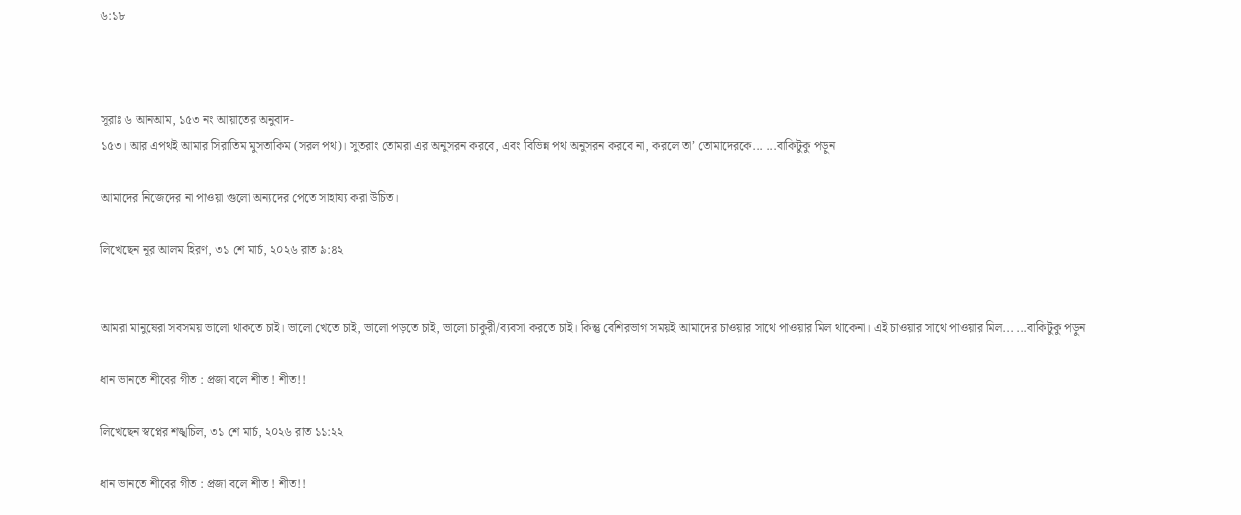৬:১৮



সূরাঃ ৬ আনআম, ১৫৩ নং আয়াতের অনুবাদ-
১৫৩। আর এপথই আমার সিরাতিম মুসতাকিম (সরল পথ)। সুতরাং তোমরা এর অনুসরন করবে, এবং বিভিন্ন পথ অনুসরন করবে না, করলে তা’ তোমাদেরকে... ...বাকিটুকু পড়ুন

আমাদের নিজেদের না পাওয়া গুলো অন্যদের পেতে সাহায্য করা উচিত।

লিখেছেন নূর আলম হিরণ, ৩১ শে মার্চ, ২০২৬ রাত ৯:৪২


আমরা মানুষেরা সবসময় ভালো থাকতে চাই। ভালো খেতে চাই, ভালো পড়তে চাই, ভালো চাকুরী/ব্যবসা করতে চাই। কিন্তু বেশিরভাগ সময়ই আমাদের চাওয়ার সাথে পাওয়ার মিল থাকেনা। এই চাওয়ার সাথে পাওয়ার মিল... ...বাকিটুকু পড়ুন

ধান ভানতে শীবের গীত : প্রজা বলে শীত ! শীত!!

লিখেছেন স্বপ্নের শঙ্খচিল, ৩১ শে মার্চ, ২০২৬ রাত ১১:২২

ধান ভানতে শীবের গীত : প্রজা বলে শীত ! শীত!!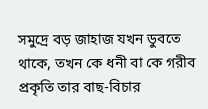সমুদ্রে বড় জাহাজ যখন ডুবতে থাকে, তখন কে ধনী বা কে গরীব প্রকৃতি তার বাছ-বিচার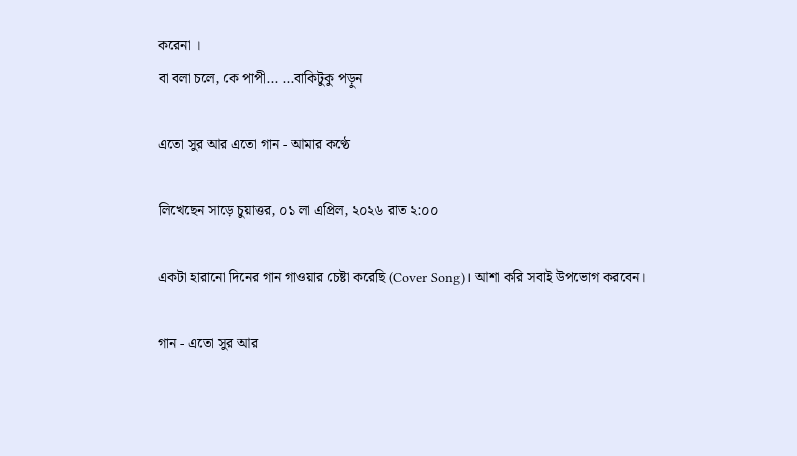করেনা ।
বা বলা চলে, কে পাপী... ...বাকিটুকু পড়ুন

এতো সুর আর এতো গান - আমার কণ্ঠে

লিখেছেন সাড়ে চুয়াত্তর, ০১ লা এপ্রিল, ২০২৬ রাত ২:০০

একটা হারানো দিনের গান গাওয়ার চেষ্টা করেছি (Cover Song)। আশা করি সবাই উপভোগ করবেন।

গান - এতো সুর আর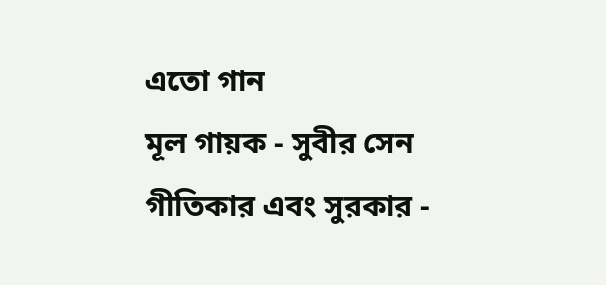এতো গান
মূল গায়ক - সুবীর সেন
গীতিকার এবং সুরকার -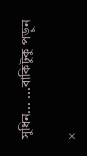সুধিন... ...বাকিটুকু পড়ুন

×